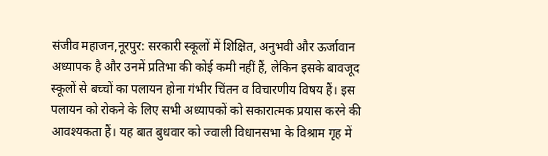संजीव महाजन,नूरपुर: सरकारी स्कूलों में शिक्षित, अनुभवी और ऊर्जावान अध्यापक है और उनमें प्रतिभा की कोई कमी नहीं हैं, लेकिन इसके बावजूद स्कूलों से बच्चों का पलायन होना गंभीर चिंतन व विचारणीय विषय हैं। इस पलायन को रोकने के लिए सभी अध्यापकों को सकारात्मक प्रयास करने की आवश्यकता हैं। यह बात बुधवार को ज्वाली विधानसभा के विश्राम गृह में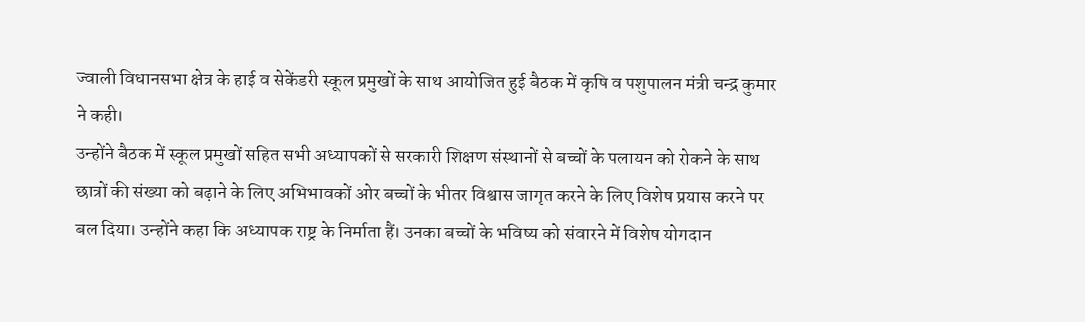ज्वाली विधानसभा क्षेत्र के हाई व सेकेंडरी स्कूल प्रमुखों के साथ आयोजित हुई बैठक में कृषि व पशुपालन मंत्री चन्द्र कुमार ने कही।
उन्होंने बैठक में स्कूल प्रमुखों सहित सभी अध्यापकों से सरकारी शिक्षण संस्थानों से बच्चों के पलायन को रोकने के साथ छात्रों की संख्या को बढ़ाने के लिए अभिभावकों ओर बच्चों के भीतर विश्वास जागृत करने के लिए विशेष प्रयास करने पर बल दिया। उन्होंने कहा कि अध्यापक राष्ट्र के निर्माता हैं। उनका बच्चों के भविष्य को संवारने में विशेष योगदान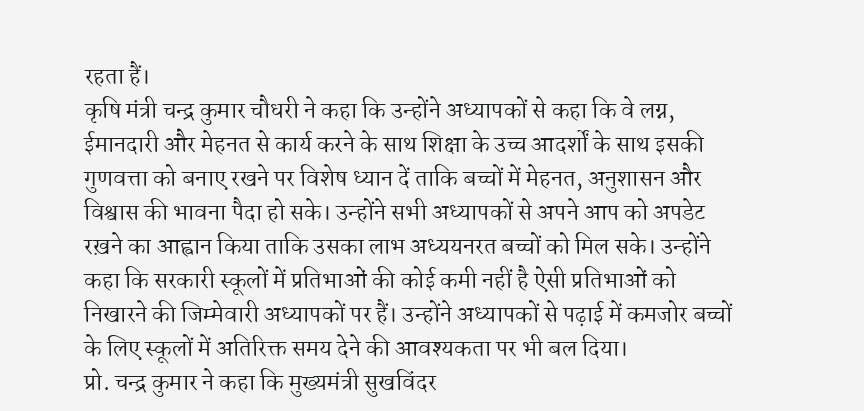रहता हैं।
कृषि मंत्री चन्द्र कुमार चौधरी ने कहा कि उन्होंने अध्यापकों से कहा कि वे लग्न, ईमानदारी और मेहनत से कार्य करने के साथ शिक्षा के उच्च आदर्शों के साथ इसकी गुणवत्ता को बनाए रखने पर विशेष ध्यान दें ताकि बच्चों में मेहनत, अनुशासन और विश्वास की भावना पैदा हो सके। उन्होंने सभी अध्यापकों से अपने आप को अपडेट रख़ने का आह्वान किया ताकि उसका लाभ अध्ययनरत बच्चों को मिल सके। उन्होंने कहा कि सरकारी स्कूलों में प्रतिभाओं की कोई कमी नहीं है ऐसी प्रतिभाओं को निखारने की जिम्मेवारी अध्यापकों पर हैं। उन्होंने अध्यापकों से पढ़ाई में कमजोर बच्चों के लिए स्कूलों में अतिरिक्त समय देने की आवश्यकता पर भी बल दिया।
प्रो. चन्द्र कुमार ने कहा कि मुख्यमंत्री सुखविंदर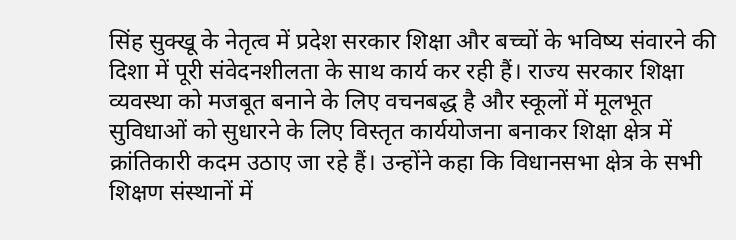सिंह सुक्खू के नेतृत्व में प्रदेश सरकार शिक्षा और बच्चों के भविष्य संवारने की दिशा में पूरी संवेदनशीलता के साथ कार्य कर रही हैं। राज्य सरकार शिक्षा व्यवस्था को मजबूत बनाने के लिए वचनबद्ध है और स्कूलों में मूलभूत सुविधाओं को सुधारने के लिए विस्तृत कार्ययोजना बनाकर शिक्षा क्षेत्र में क्रांतिकारी कदम उठाए जा रहे हैं। उन्होंने कहा कि विधानसभा क्षेत्र के सभी शिक्षण संस्थानों में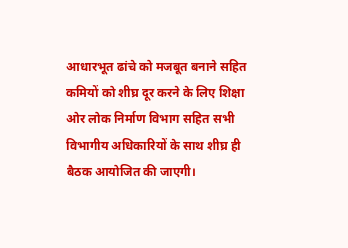आधारभूत ढांचे को मजबूत बनाने सहित कमियों को शीघ्र दूर करने के लिए शिक्षा ओर लोक निर्माण विभाग सहित सभी विभागीय अधिकारियों के साथ शीघ्र ही बैठक आयोजित की जाएगी।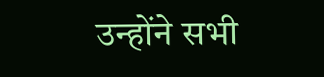उन्होंने सभी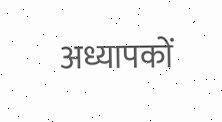अध्यापकों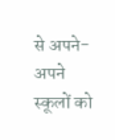से अपने-अपने स्कूलों को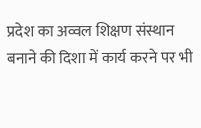प्रदेश का अव्वल शिक्षण संस्थान बनाने की दिशा में कार्य करने पर भी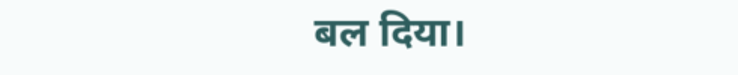बल दिया।